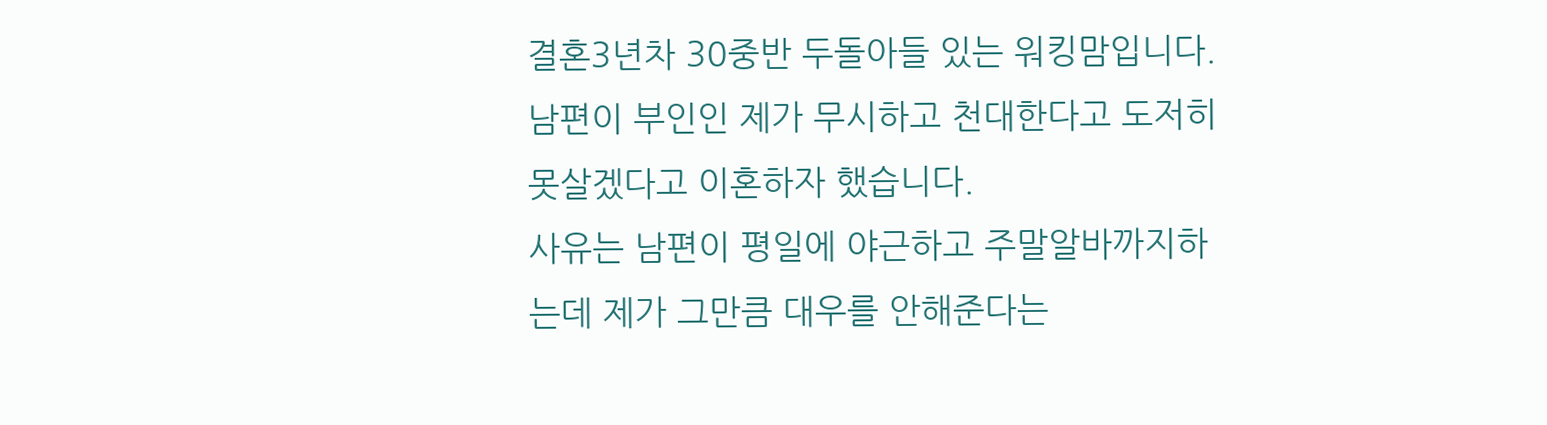결혼3년차 30중반 두돌아들 있는 워킹맘입니다.
남편이 부인인 제가 무시하고 천대한다고 도저히 못살겠다고 이혼하자 했습니다.
사유는 남편이 평일에 야근하고 주말알바까지하는데 제가 그만큼 대우를 안해준다는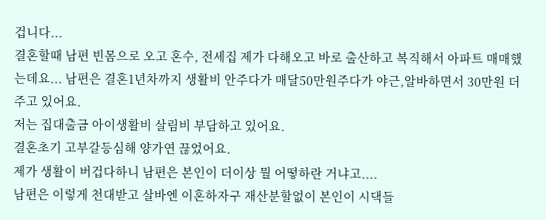겁니다...
결혼할때 남편 빈몸으로 오고 혼수, 전세집 제가 다해오고 바로 출산하고 복직해서 아파트 매매했는데요... 남편은 결혼1년차까지 생활비 안주다가 매달50만원주다가 야근,알바하면서 30만원 더주고 있어요.
저는 집대출금 아이생활비 살림비 부담하고 있어요.
결혼초기 고부갈등심해 양가연 끊었어요.
제가 생활이 버겁다하니 남편은 본인이 더이상 뭘 어떻하란 거냐고....
남편은 이렇게 천대받고 살바엔 이혼하자구 재산분할없이 본인이 시댁들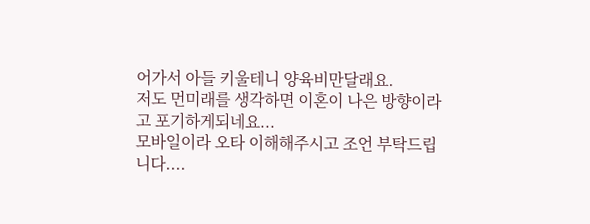어가서 아들 키울테니 양육비만달래요.
저도 먼미래를 생각하면 이혼이 나은 방향이라고 포기하게되네요...
모바일이라 오타 이해해주시고 조언 부탁드립니다....